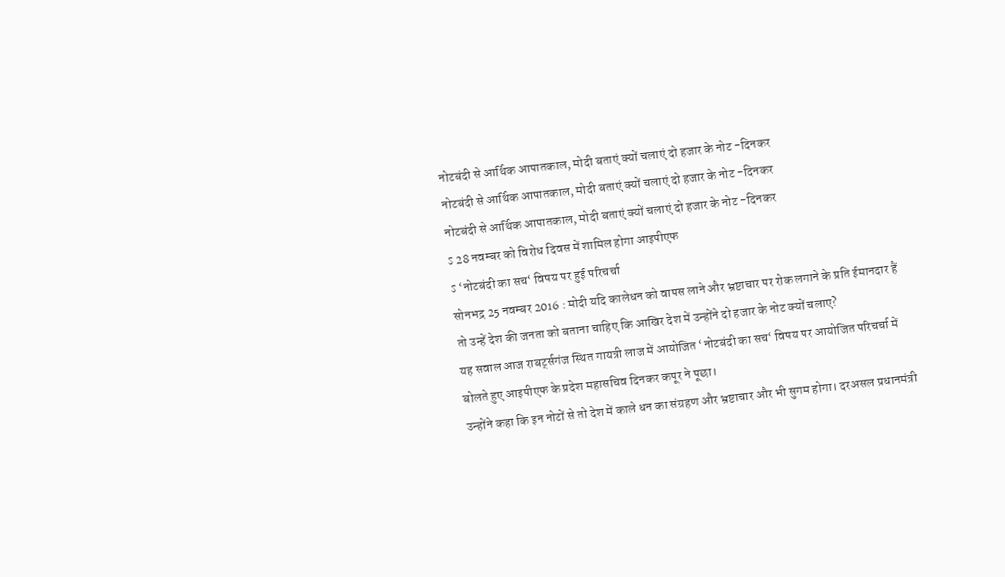नोटबंदी से आर्थिक आपातकाल, मोदी बताएं क्यों चलाएं दो हजार के नोट -दिनकर
नोटबंदी से आर्थिक आपातकाल, मोदी बताएं क्यों चलाएं दो हजार के नोट -दिनकर
नोटबंदी से आर्थिक आपातकाल, मोदी बताएं क्यों चलाएं दो हजार के नोट -दिनकर
ऽ 28 नवम्बर को विरोध दिवस में शामिल होगा आइपीएफ
ऽ ‘नोटबंदी का सच‘ विषय पर हुई परिचर्चा
सोनभद्र 25 नवम्बर 2016 : मोदी यदि कालेधन को वापस लाने और भ्रष्टाचार पर रोक लगाने के प्रति ईमानदार हैं तो उन्हें देश की जनता को बताना चाहिए कि आखिर देश में उन्होंने दो हजार के नोट क्यों चलाए?
यह सवाल आज राबर्ट्सगंज स्थित गायत्री लाज में आयोजित ‘नोटबंदी का सच‘ विषय पर आयोजित परिचर्चा में बोलते हुए आइपीएफ के प्रदेश महासचिव दिनकर कपूर ने पूछा।
उन्होंने कहा कि इन नोटों से तो देश में काले धन का संग्रहण और भ्रष्टाचार और भी सुगम होगा। दरअसल प्रधानमंत्री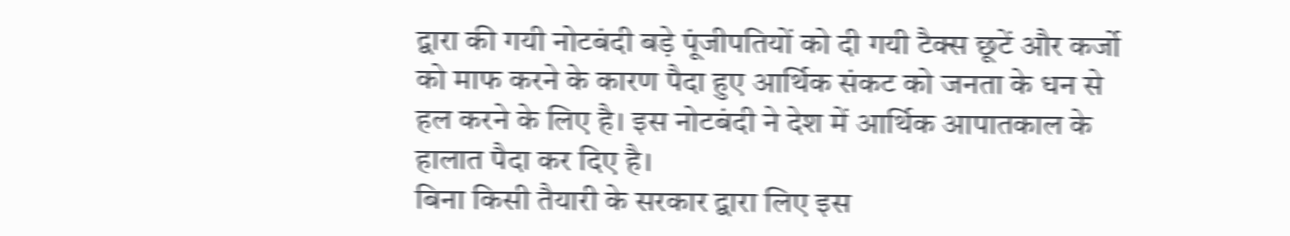द्वारा की गयी नोटबंदी बड़े पूंजीपतियों को दी गयी टैक्स छूटें और कर्जो को माफ करने के कारण पैदा हुए आर्थिक संकट को जनता के धन से हल करने के लिए है। इस नोटबंदी ने देश में आर्थिक आपातकाल के हालात पैदा कर दिए है।
बिना किसी तैयारी के सरकार द्वारा लिए इस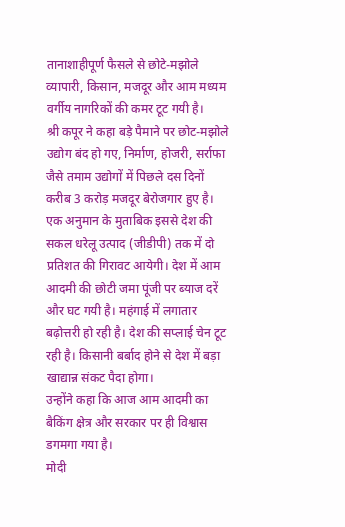तानाशाहीपूर्ण फैसले से छोटे-मझोले व्यापारी, किसान, मजदूर और आम मध्यम वर्गीय नागरिकों की कमर टूट गयी है।
श्री कपूर ने कहा बड़े पैमाने पर छोट-मझोले उद्योग बंद हो गए, निर्माण, होजरी, सर्राफा जैसे तमाम उद्योगों में पिछले दस दिनों करीब 3 करोड़ मजदूर बेरोजगार हुए है। एक अनुमान के मुताबिक इससे देश की सकल धरेलू उत्पाद (जीडीपी) तक में दो प्रतिशत की गिरावट आयेगी। देश में आम आदमी की छोटी जमा पूंजी पर ब्याज दरें और घट गयी है। महंगाई में लगातार बढ़ोत्तरी हो रही है। देश की सप्लाई चेन टूट रही है। किसानी बर्बाद होने से देश में बड़ा खाद्यान्न संकट पैदा होगा।
उन्होंने कहा कि आज आम आदमी का बैकिंग क्षेत्र और सरकार पर ही विश्वास डगमगा गया है।
मोदी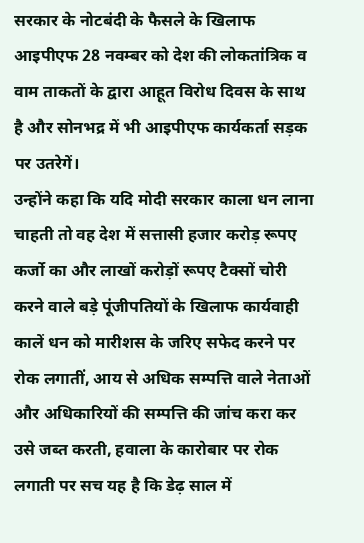सरकार के नोटबंदी के फैसले के खिलाफ आइपीएफ 28 नवम्बर को देश की लोकतांत्रिक व वाम ताकतों के द्वारा आहूत विरोध दिवस के साथ है और सोनभद्र में भी आइपीएफ कार्यकर्ता सड़क पर उतरेगें।
उन्होंने कहा कि यदि मोदी सरकार काला धन लाना चाहती तो वह देश में सत्तासी हजार करोड़ रूपए कर्जो का और लाखों करोड़ों रूपए टैक्सों चोरी करने वाले बड़े पूंजीपतियों के खिलाफ कार्यवाही कालें धन को मारीशस के जरिए सफेद करने पर रोक लगातीं, आय से अधिक सम्पत्ति वाले नेताओं और अधिकारियों की सम्पत्ति की जांच करा कर उसे जब्त करती, हवाला के कारोबार पर रोक लगाती पर सच यह है कि डेढ़ साल में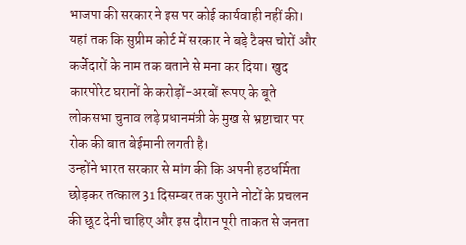भाजपा की सरकार ने इस पर कोई कार्यवाही नहीं की। यहां तक कि सुप्रीम कोर्ट में सरकार ने बड़े टैक्स चोरों और कर्जेदारों के नाम तक बताने से मना कर दिया। खुद कारपोरेट घरानों के करोड़ों-अरबों रूपए के बूते लोकसभा चुनाव लड़े प्रधानमंत्री के मुख से भ्रष्टाचार पर रोक की बात बेईमानी लगती है।
उन्होंने भारत सरकार से मांग की कि अपनी हठधर्मिता छोड़कर तत्काल 31 दिसम्बर तक पुराने नोटों के प्रचलन की छूट देनी चाहिए और इस दौरान पूरी ताकत से जनता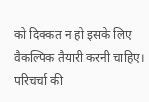को दिक्कत न हो इसके लिए वैकल्पिक तैयारी करनी चाहिए।
परिचर्चा की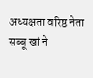अध्यक्षता वरिष्ठ नेता सब्बू खां ने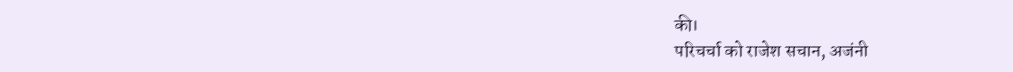की।
परिचर्चा को राजेश सचान, अजंनी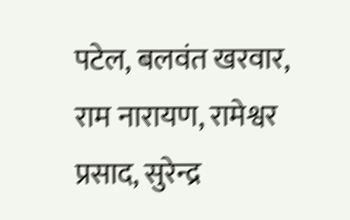पटेल, बलवंत खरवार, राम नारायण, रामेश्वर प्रसाद, सुरेन्द्र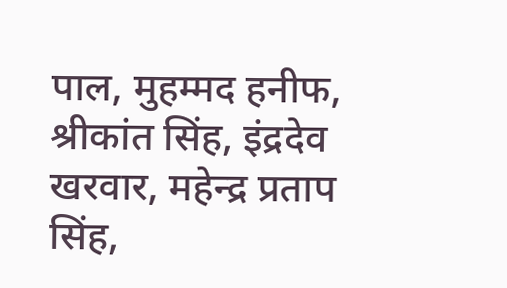पाल, मुहम्मद हनीफ, श्रीकांत सिंह, इंद्रदेव खरवार, महेन्द्र प्रताप सिंह,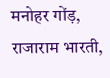मनोहर गोंड़, राजाराम भारती,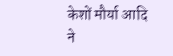केशों मौर्या आदि ने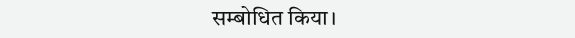सम्बोधित किया।